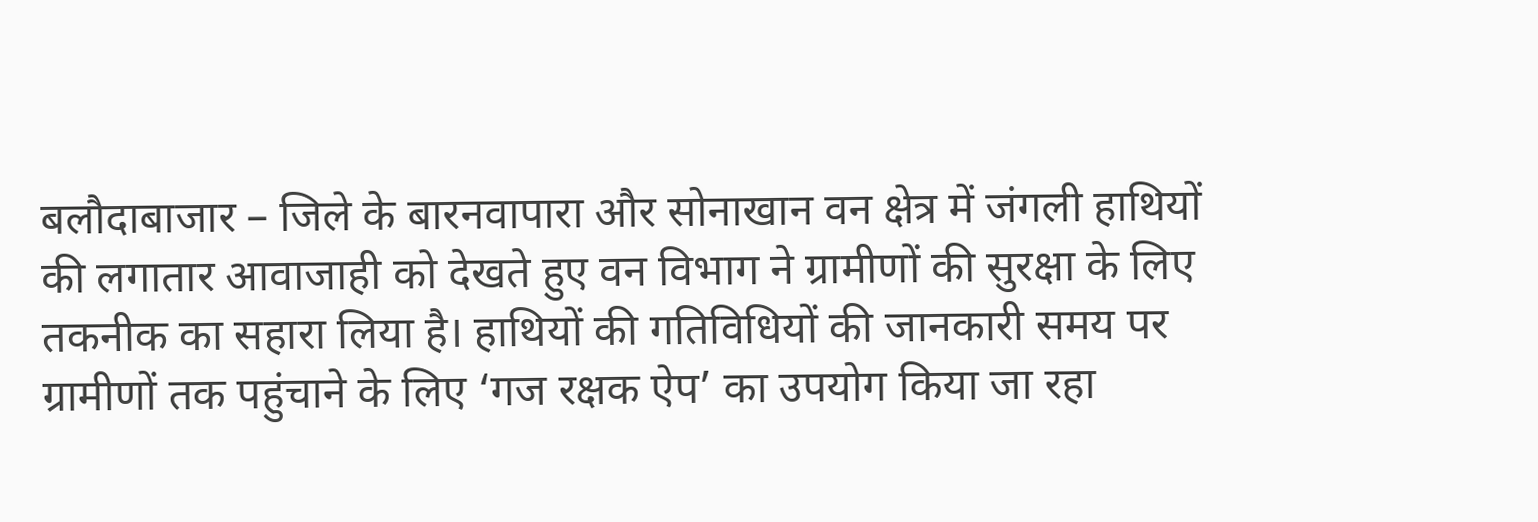बलौदाबाजार – जिले के बारनवापारा और सोनाखान वन क्षेत्र में जंगली हाथियों की लगातार आवाजाही को देखते हुए वन विभाग ने ग्रामीणों की सुरक्षा के लिए तकनीक का सहारा लिया है। हाथियों की गतिविधियों की जानकारी समय पर ग्रामीणों तक पहुंचाने के लिए ‘गज रक्षक ऐप’ का उपयोग किया जा रहा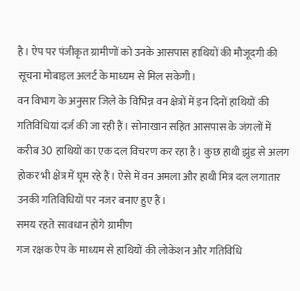है। ऐप पर पंजीकृत ग्रामीणों को उनके आसपास हाथियों की मौजूदगी की सूचना मोबाइल अलर्ट के माध्यम से मिल सकेगी।
वन विभाग के अनुसार जिले के विभिन्न वन क्षेत्रों में इन दिनों हाथियों की गतिविधियां दर्ज की जा रही हैं। सोनाखान सहित आसपास के जंगलों में करीब 30 हाथियों का एक दल विचरण कर रहा है। कुछ हाथी झुंड से अलग होकर भी क्षेत्र में घूम रहे हैं। ऐसे में वन अमला और हाथी मित्र दल लगातार उनकी गतिविधियों पर नजर बनाए हुए हैं।
समय रहते सावधान होंगे ग्रामीण
गज रक्षक ऐप के माध्यम से हाथियों की लोकेशन और गतिविधि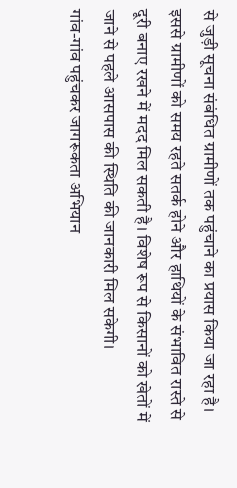से जुड़ी सूचना संबंधित ग्रामीणों तक पहुंचाने का प्रयास किया जा रहा है। इससे ग्रामीणों को समय रहते सतर्क होने और हाथियों के संभावित रास्ते से दूरी बनाए रखने में मदद मिल सकती है। विशेष रूप से किसानों को खेतों में जाने से पहले आसपास की स्थिति की जानकारी मिल सकेगी।
गांव-गांव पहुंचकर जागरूकता अभियान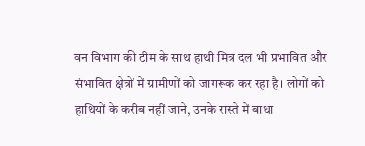वन विभाग की टीम के साथ हाथी मित्र दल भी प्रभावित और संभावित क्षेत्रों में ग्रामीणों को जागरूक कर रहा है। लोगों को हाथियों के करीब नहीं जाने, उनके रास्ते में बाधा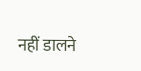नहीं डालने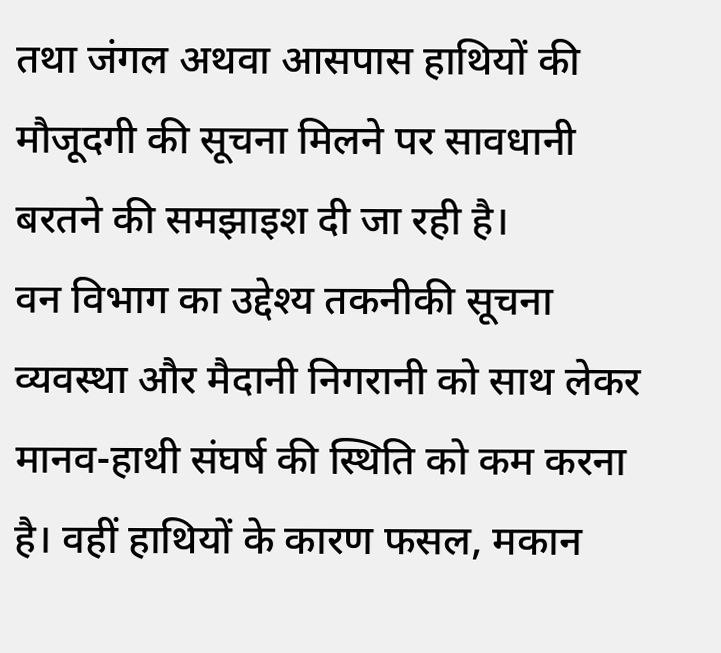तथा जंगल अथवा आसपास हाथियों की मौजूदगी की सूचना मिलने पर सावधानी बरतने की समझाइश दी जा रही है।
वन विभाग का उद्देश्य तकनीकी सूचना व्यवस्था और मैदानी निगरानी को साथ लेकर मानव-हाथी संघर्ष की स्थिति को कम करना है। वहीं हाथियों के कारण फसल, मकान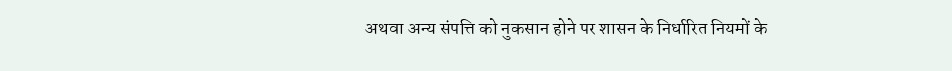अथवा अन्य संपत्ति को नुकसान होने पर शासन के निर्धारित नियमों के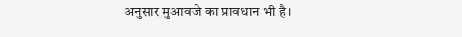अनुसार मुआवजे का प्रावधान भी है।